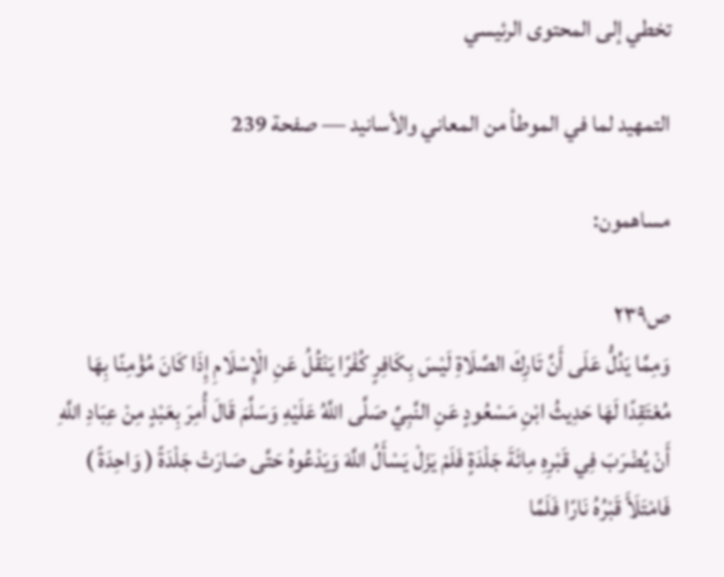تخطي إلى المحتوى الرئيسي

التمهيد لما في الموطأ من المعاني والأسانيد — صفحة 239

مساهمون:

ص٢٣٩
وَمِمَّا يَدُلُّ عَلَى أَنَّ تَارِكَ الصَّلَاةِ لَيْسَ بِكَافِرٍ كُفْرًا يَنْقُلُ عَنِ الْإِسْلَامِ إِذَا كَانَ مُؤْمِنًا بِهَا مُعْتَقِدًا لَهَا حَدِيثُ ابْنِ مَسْعُودٍ عَنِ النَّبِيِّ صَلَّى اللَّهُ عَلَيْهِ وَسَلَّمَ قَالَ أُمِرَ بِعَبْدٍ مِنْ عِبَادِ اللَّهِ أَنْ يُضْرَبَ فِي قَبْرِهِ مِائَةَ جَلْدَةٍ فَلَمْ يَزَلْ يَسْأَلُ اللَّهَ وَيَدْعُوهُ حَتَّى صَارَتْ جَلْدَةً ( وَاحِدَةً ) فَامْتَلَأَ قَبْرُهُ نَارًا فَلَمَّا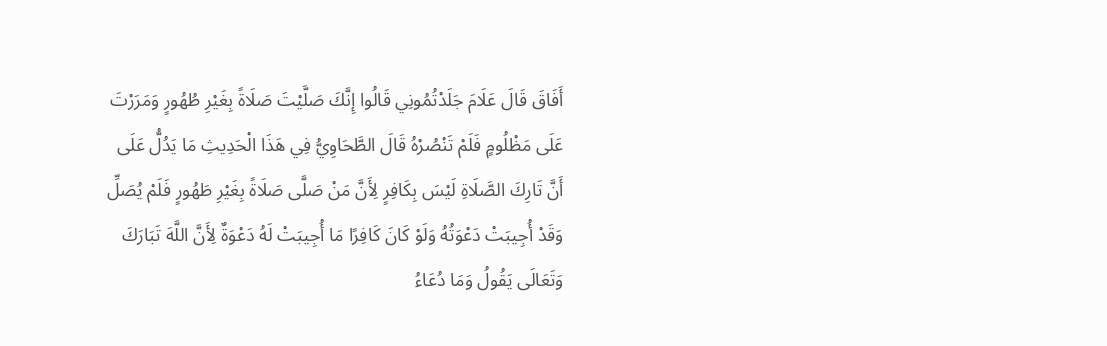أَفَاقَ قَالَ عَلَامَ جَلَدْتُمُونِي قَالُوا إِنَّكَ صَلَّيْتَ صَلَاةً بِغَيْرِ طُهُورٍ وَمَرَرْتَ عَلَى مَظْلُومٍ فَلَمْ تَنْصُرْهُ قَالَ الطَّحَاوِيُّ فِي هَذَا الْحَدِيثِ مَا يَدُلُّ عَلَى أَنَّ تَارِكَ الصَّلَاةِ لَيْسَ بِكَافِرٍ لِأَنَّ مَنْ صَلَّى صَلَاةً بِغَيْرِ طَهُورٍ فَلَمْ يُصَلِّ وَقَدْ أُجِيبَتْ دَعْوَتُهُ وَلَوْ كَانَ كَافِرًا مَا أُجِيبَتْ لَهُ دَعْوَةٌ لِأَنَّ اللَّهَ تَبَارَكَ وَتَعَالَى يَقُولُ وَمَا دُعَاءُ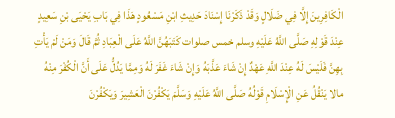الْكَافِرِينَ إِلَّا فِي ضَلَالٍ وَقَدْ ذَكَرْنَا إِسْنَادَ حَدِيثِ ابْنِ مَسْعُودٍ هَذَا فِي بَابِ يَحْيَى بْنِ سَعِيدٍ عِنْدَ قَوْلِهِ صَلَّى اللَّهُ عَلَيْهِ وسلم خمس صلوات كَتَبَهُنَّ اللَّهُ عَلَى الْعِبَادِ ثُمَّ قَالَ وَمَنْ لَمْ يَأْتِ بِهِنَّ فَلَيْسَ لَهُ عِنْدَ اللَّهِ عَهْدٌ إِنْ شَاءَ عَذَّبَهُ وَإِنْ شَاءَ غَفَرَ لَهُ وَمِمَّا يَدُلُّ عَلَى أَنَّ الْكُفْرَ مِنْهُ مالا يَنْقُلُ عَنِ الْإِسْلَامِ قَوْلُهُ صَلَّى اللَّهُ عَلَيْهِ وَسَلَّمَ يَكْفُرْنَ الْعَشِيرَ وَيَكْفُرْنَ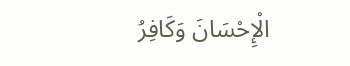الْإِحْسَانَ وَكَافِرُ